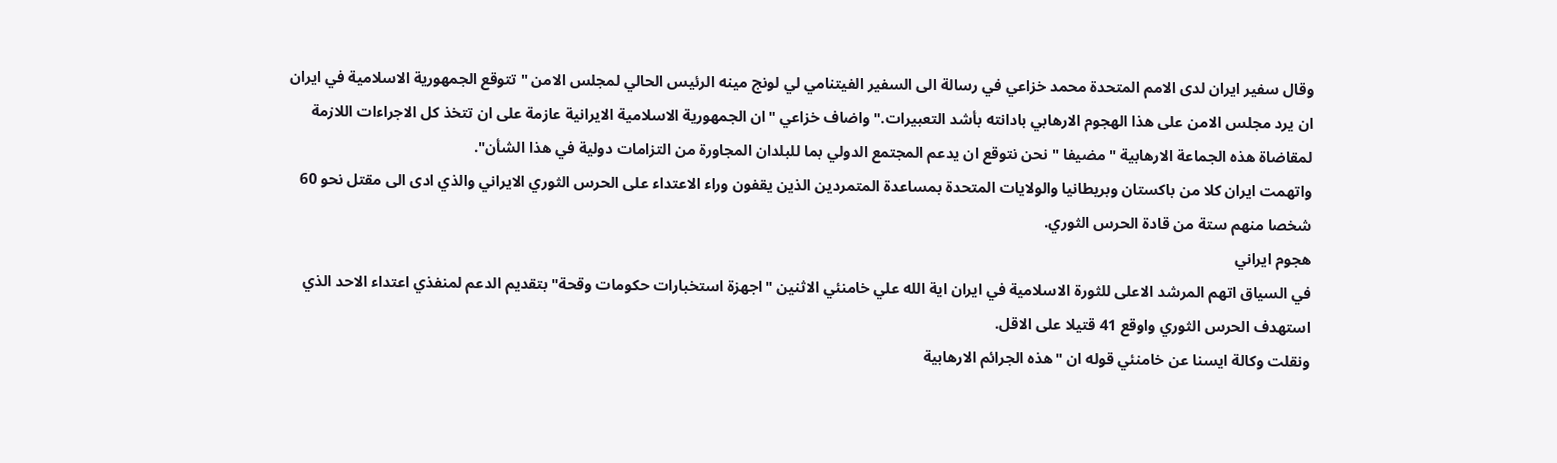وقال سفير ايران لدى الامم المتحدة محمد خزاعي في رسالة الى السفير الفيتنامي لي لونج مينه الرئيس الحالي لمجلس الامن " تتوقع الجمهورية الاسلامية في ايران ان يرد مجلس الامن على هذا الهجوم الارهابي بادانته بأشد التعبيرات." واضاف خزاعي "ان الجمهورية الاسلامية الايرانية عازمة على ان تتخذ كل الاجراءات اللازمة لمقاضاة هذه الجماعة الارهابية " مضيفا " نحن نتوقع ان يدعم المجتمع الدولي بما للبلدان المجاورة من التزامات دولية في هذا الشأن".
واتهمت ايران كلا من باكستان وبريطانيا والولايات المتحدة بمساعدة المتمردين الذين يقفون وراء الاعتداء على الحرس الثوري الايراني والذي ادى الى مقتل نحو 60 شخصا منهم ستة من قادة الحرس الثوري.
هجوم ايراني
في السياق اتهم المرشد الاعلى للثورة الاسلامية في ايران اية الله علي خامنئي الاثنين "اجهزة استخبارات حكومات وقحة" بتقديم الدعم لمنفذي اعتداء الاحد الذي استهدف الحرس الثوري واوقع 41 قتيلا على الاقل.
ونقلت وكالة ايسنا عن خامنئي قوله ان "هذه الجرائم الارهابية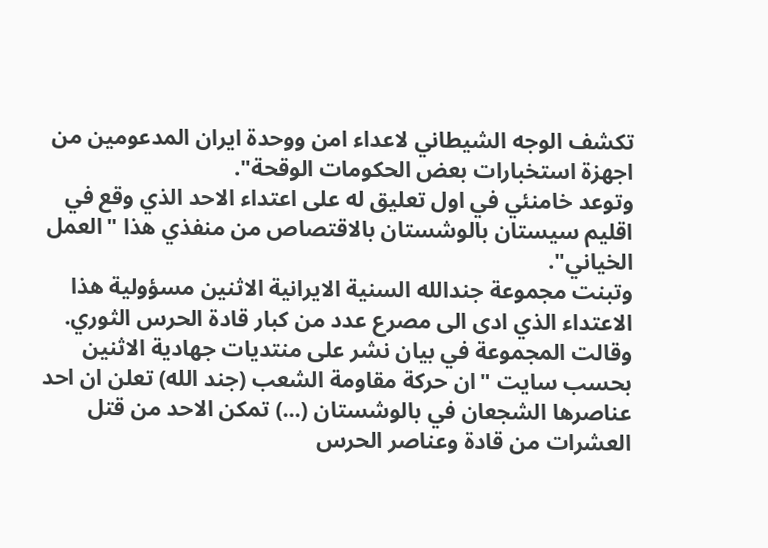تكشف الوجه الشيطاني لاعداء امن ووحدة ايران المدعومين من اجهزة استخبارات بعض الحكومات الوقحة".
وتوعد خامنئي في اول تعليق له على اعتداء الاحد الذي وقع في اقليم سيستان بالوشستان بالاقتصاص من منفذي هذا "العمل الخياني".
وتبنت مجموعة جندالله السنية الايرانية الاثنين مسؤولية هذا الاعتداء الذي ادى الى مصرع عدد من كبار قادة الحرس الثوري.
وقالت المجموعة في بيان نشر على منتديات جهادية الاثنين بحسب سايت "ان حركة مقاومة الشعب (جند الله) تعلن ان احد عناصرها الشجعان في بالوشستان (...) تمكن الاحد من قتل العشرات من قادة وعناصر الحرس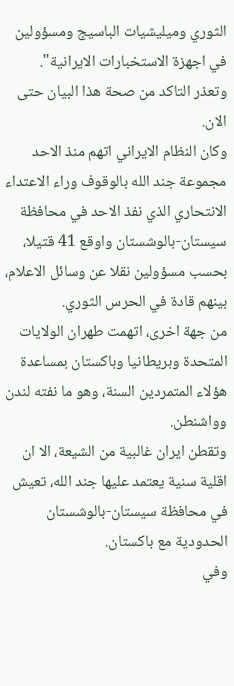الثوري وميليشيات الباسيج ومسؤولين في اجهزة الاستخبارات الايرانية".
وتعذر التاكد من صحة هذا البيان حتى الان.
وكان النظام الايراني اتهم منذ الاحد مجموعة جند الله بالوقوف وراء الاعتداء الانتحاري الذي نفذ الاحد في محافظة سيستان-بالوشستان واوقع 41 قتيلا، بحسب مسؤولين نقلا عن وسائل الاعلام، بينهم قادة في الحرس الثوري.
من جهة اخرى، اتهمت طهران الولايات المتحدة وبريطانيا وباكستان بمساعدة هؤلاء المتمردين السنة، وهو ما نفته لندن وواشنطن.
وتقطن ايران غالبية من الشيعة، الا ان اقلية سنية يعتمد عليها جند الله، تعيش في محافظة سيستان-بالوشستان الحدودية مع باكستان.
وفي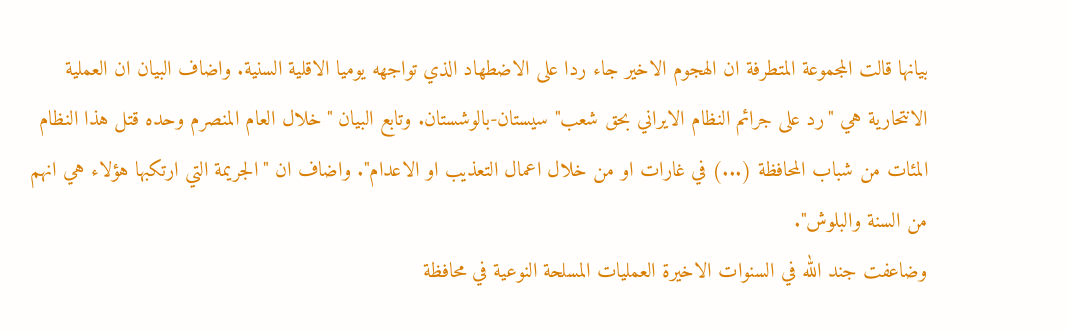بيانها قالت المجموعة المتطرفة ان الهجوم الاخير جاء ردا على الاضطهاد الذي تواجهه يوميا الاقلية السنية. واضاف البيان ان العملية الانتحارية هي "رد على جرائم النظام الايراني بحق شعب" سيستان-بالوشستان. وتابع البيان "خلال العام المنصرم وحده قتل هذا النظام المئات من شباب المحافظة (...) في غارات او من خلال اعمال التعذيب او الاعدام". واضاف ان "الجريمة التي ارتكبها هؤلاء هي انهم من السنة والبلوش".
وضاعفت جند الله في السنوات الاخيرة العمليات المسلحة النوعية في محافظة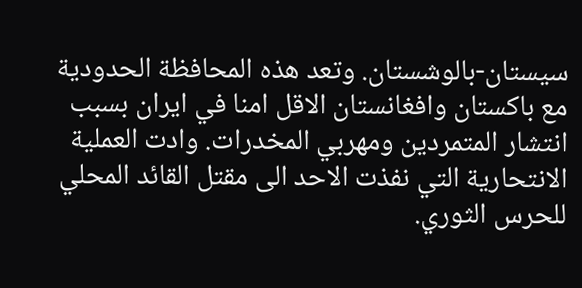سيستان-بالوشستان. وتعد هذه المحافظة الحدودية مع باكستان وافغانستان الاقل امنا في ايران بسبب انتشار المتمردين ومهربي المخدرات. وادت العملية الانتحارية التي نفذت الاحد الى مقتل القائد المحلي للحرس الثوري.